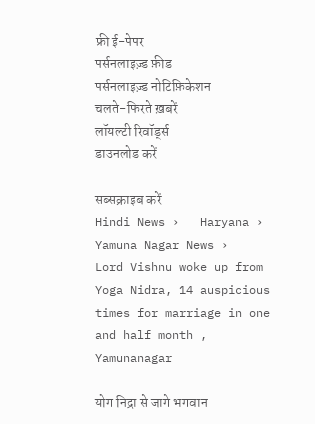फ्री ई-पेपर
पर्सनलाइज़्ड फ़ीड
पर्सनलाइज़्ड नोटिफ़िकेशन
चलते-फिरते ख़बरें
लॉयल्टी रिवॉर्ड्स
डाउनलोड करें

सब्सक्राइब करें
Hindi News ›   Haryana ›   Yamuna Nagar News ›   Lord Vishnu woke up from Yoga Nidra, 14 auspicious times for marriage in one and half month , Yamunanagar

योग निद्रा से जागे भगवान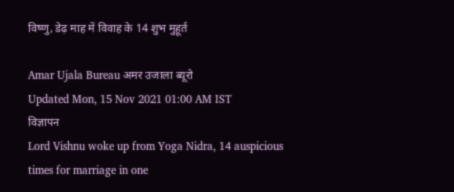विष्णु, डेढ़ माह में विवाह के 14 शुभ मुहूर्त

Amar Ujala Bureau अमर उजाला ब्यूरो
Updated Mon, 15 Nov 2021 01:00 AM IST
विज्ञापन
Lord Vishnu woke up from Yoga Nidra, 14 auspicious times for marriage in one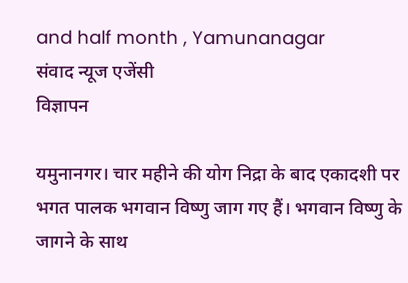and half month , Yamunanagar
संवाद न्यूज एजेंसी
विज्ञापन

यमुनानगर। चार महीने की योग निद्रा के बाद एकादशी पर भगत पालक भगवान विष्णु जाग गए हैं। भगवान विष्णु के जागने के साथ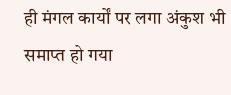ही मंगल कार्यों पर लगा अंकुश भी समाप्त हो गया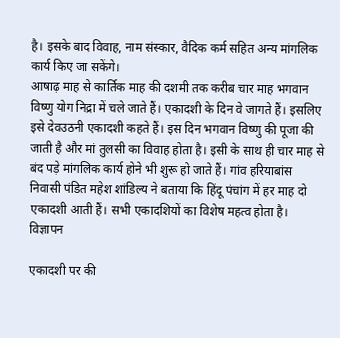है। इसके बाद विवाह, नाम संस्कार, वैदिक कर्म सहित अन्य मांगलिक कार्य किए जा सकेंगे।
आषाढ़ माह से कार्तिक माह की दशमी तक करीब चार माह भगवान विष्णु योग निद्रा में चले जाते हैं। एकादशी के दिन वे जागते हैं। इसलिए इसे देवउठनी एकादशी कहते हैं। इस दिन भगवान विष्णु की पूजा की जाती है और मां तुलसी का विवाह होता है। इसी के साथ ही चार माह से बंद पड़े मांगलिक कार्य होने भी शुरू हो जाते हैं। गांव हरियाबांस निवासी पंडित महेश शांडिल्य ने बताया कि हिंदू पंचांग में हर माह दो एकादशी आती हैं। सभी एकादशियों का विशेष महत्व होता है।
विज्ञापन

एकादशी पर की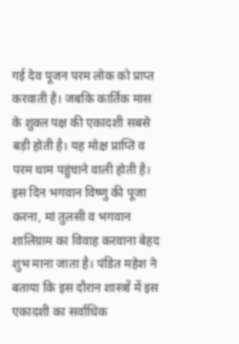गई देव पूजन परम लोक को प्राप्त करवाती है। जबकि कार्तिक मास के शुक्ल पक्ष की एकादशी सबसे बड़ी होती है। यह मोक्ष प्राप्ति व परम धाम पहुंचाने वाली होती है। इस दिन भगवान विष्णु की पूजा करना, मां तुलसी व भगवान शालिग्राम का विवाह करवाना बेहद शुभ माना जाता है। पंडित महेश ने बताया कि इस दौरान शास्त्रों में इस एकादशी का सर्वाधिक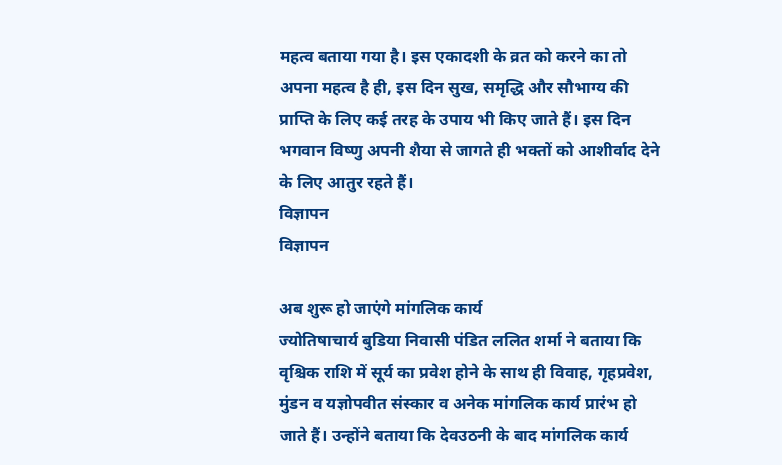महत्व बताया गया है। इस एकादशी के व्रत को करने का तो अपना महत्व है ही, इस दिन सुख, समृद्धि और सौभाग्य की प्राप्ति के लिए कई तरह के उपाय भी किए जाते हैं। इस दिन भगवान विष्णु अपनी शैया से जागते ही भक्तों को आशीर्वाद देने के लिए आतुर रहते हैं।
विज्ञापन
विज्ञापन

अब शुरू हो जाएंगे मांगलिक कार्य
ज्योतिषाचार्य बुडिया निवासी पंडित ललित शर्मा ने बताया कि वृश्चिक राशि में सूर्य का प्रवेश होने के साथ ही विवाह, गृहप्रवेश, मुंडन व यज्ञोपवीत संस्कार व अनेक मांगलिक कार्य प्रारंभ हो जाते हैं। उन्होंने बताया कि देवउठनी के बाद मांगलिक कार्य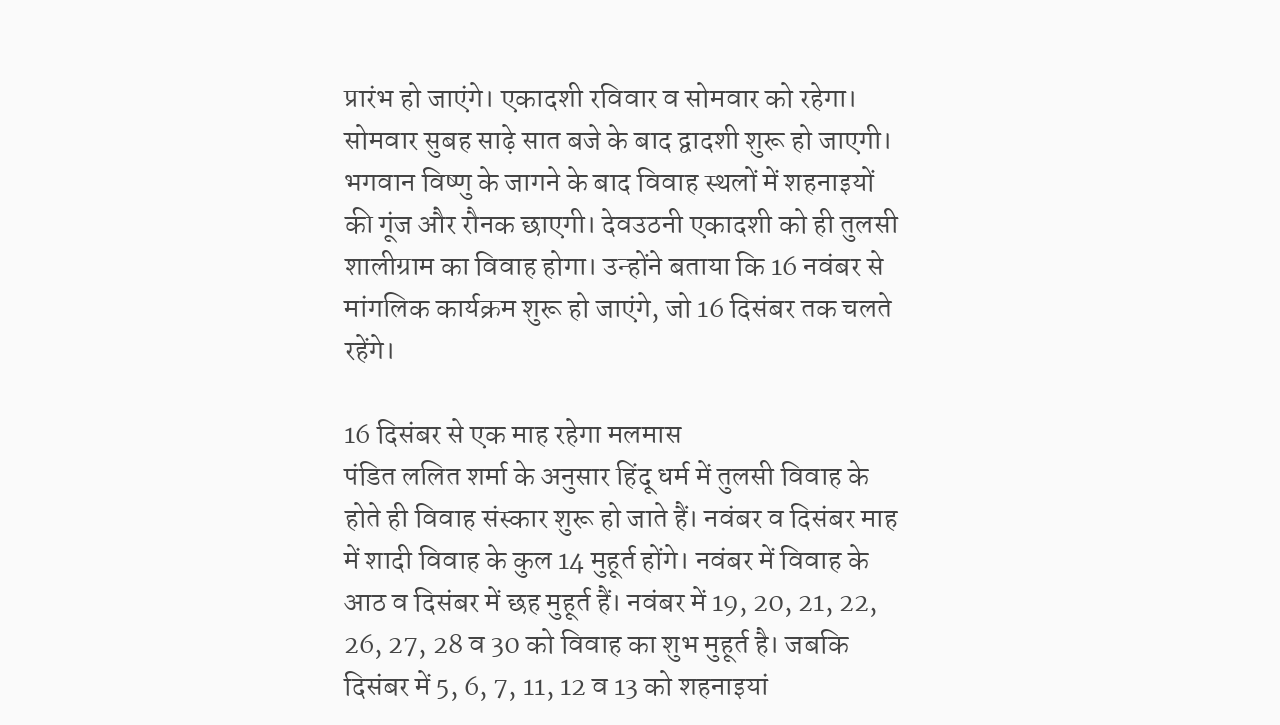प्रारंभ हो जाएंगे। एकादशी रविवार व सोमवार को रहेगा। सोमवार सुबह साढ़े सात बजे के बाद द्वादशी शुरू हो जाएगी। भगवान विष्णु के जागने के बाद विवाह स्थलों में शहनाइयों की गूंज और रौनक छाएगी। देवउठनी एकादशी को ही तुलसी शालीग्राम का विवाह होगा। उन्होंने बताया कि 16 नवंबर से मांगलिक कार्यक्रम शुरू हो जाएंगे, जो 16 दिसंबर तक चलते रहेंगे।

16 दिसंबर से एक माह रहेगा मलमास
पंडित ललित शर्मा के अनुसार हिंदू धर्म में तुलसी विवाह के होते ही विवाह संस्कार शुरू हो जाते हैं। नवंबर व दिसंबर माह में शादी विवाह के कुल 14 मुहूर्त होंगे। नवंबर में विवाह के आठ व दिसंबर में छह मुहूर्त हैं। नवंबर में 19, 20, 21, 22, 26, 27, 28 व 30 को विवाह का शुभ मुहूर्त है। जबकि दिसंबर में 5, 6, 7, 11, 12 व 13 को शहनाइयां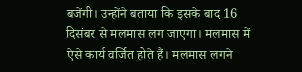बजेंगी। उन्होंने बताया कि इसके बाद 16 दिसंबर से मलमास लग जाएगा। मलमास में ऐसे कार्य वर्जित होते हैं। मलमास लगने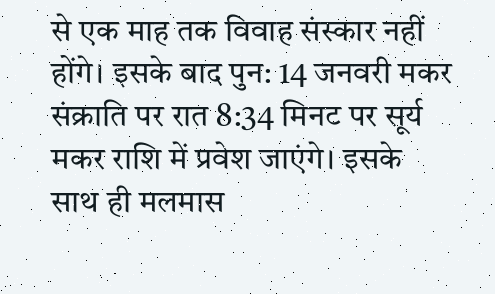से एक माह तक विवाह संस्कार नहीं होंगे। इसके बाद पुन: 14 जनवरी मकर संक्राति पर रात 8:34 मिनट पर सूर्य मकर राशि में प्रवेश जाएंगे। इसके साथ ही मलमास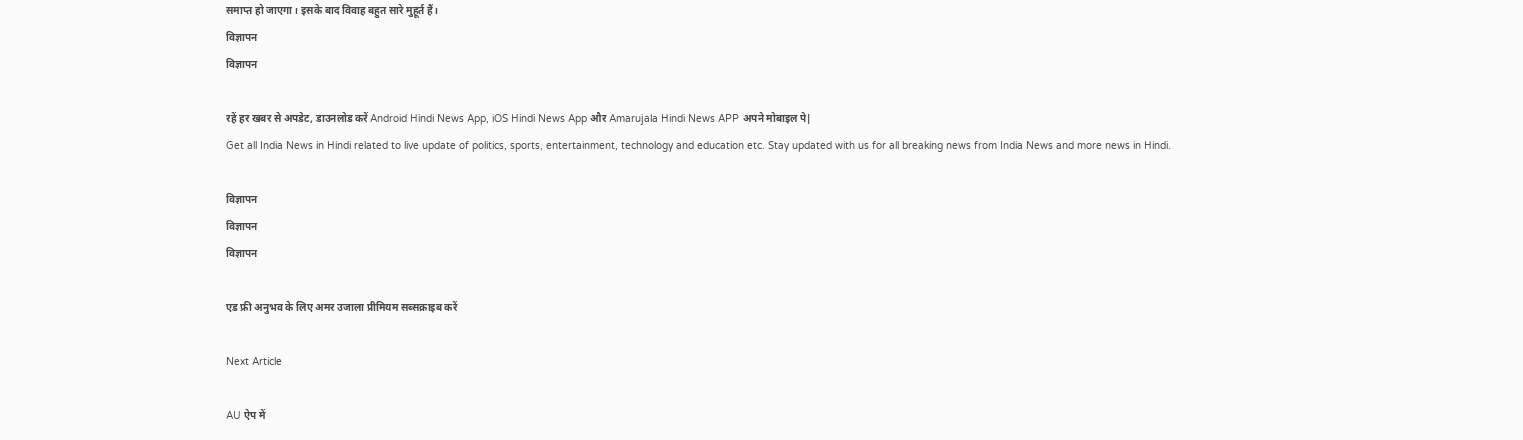समाप्त हो जाएगा। इसके बाद विवाह बहुत सारे मुहूर्त हैं।
विज्ञापन
विज्ञापन

रहें हर खबर से अपडेट, डाउनलोड करें Android Hindi News App, iOS Hindi News App और Amarujala Hindi News APP अपने मोबाइल पे|
Get all India News in Hindi related to live update of politics, sports, entertainment, technology and education etc. Stay updated with us for all breaking news from India News and more news in Hindi.

विज्ञापन
विज्ञापन
विज्ञापन

एड फ्री अनुभव के लिए अमर उजाला प्रीमियम सब्सक्राइब करें

Next Article

AU ऐप में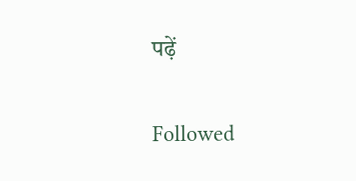पढ़ें

Followed